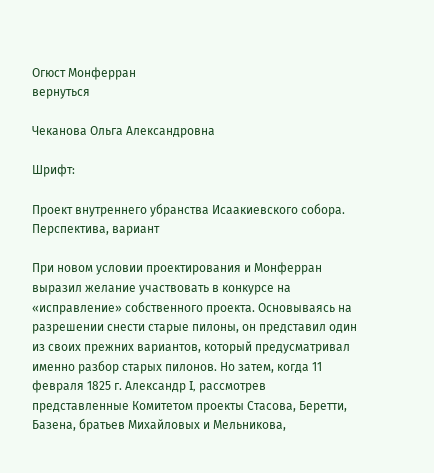Огюст Монферран
вернуться

Чеканова Ольга Александровна

Шрифт:

Проект внутреннего убранства Исаакиевского собора. Перспектива, вариант

При новом условии проектирования и Монферран выразил желание участвовать в конкурсе на «исправление» собственного проекта. Основываясь на разрешении снести старые пилоны, он представил один из своих прежних вариантов, который предусматривал именно разбор старых пилонов. Но затем, когда 11 февраля 1825 г. Александр I, рассмотрев представленные Комитетом проекты Стасова, Беретти, Базена, братьев Михайловых и Мельникова,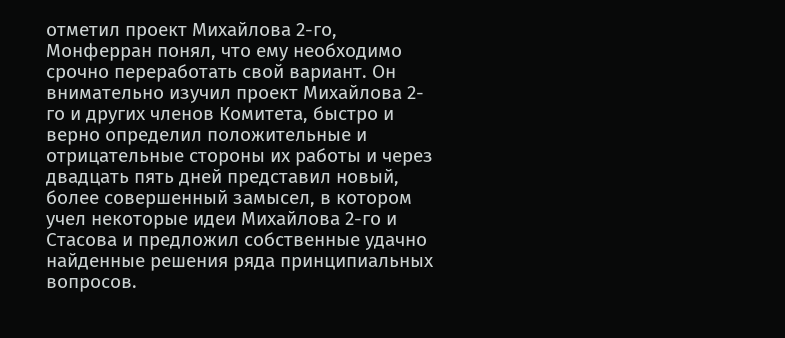отметил проект Михайлова 2-го, Монферран понял, что ему необходимо срочно переработать свой вариант. Он внимательно изучил проект Михайлова 2-го и других членов Комитета, быстро и верно определил положительные и отрицательные стороны их работы и через двадцать пять дней представил новый, более совершенный замысел, в котором учел некоторые идеи Михайлова 2-го и Стасова и предложил собственные удачно найденные решения ряда принципиальных вопросов.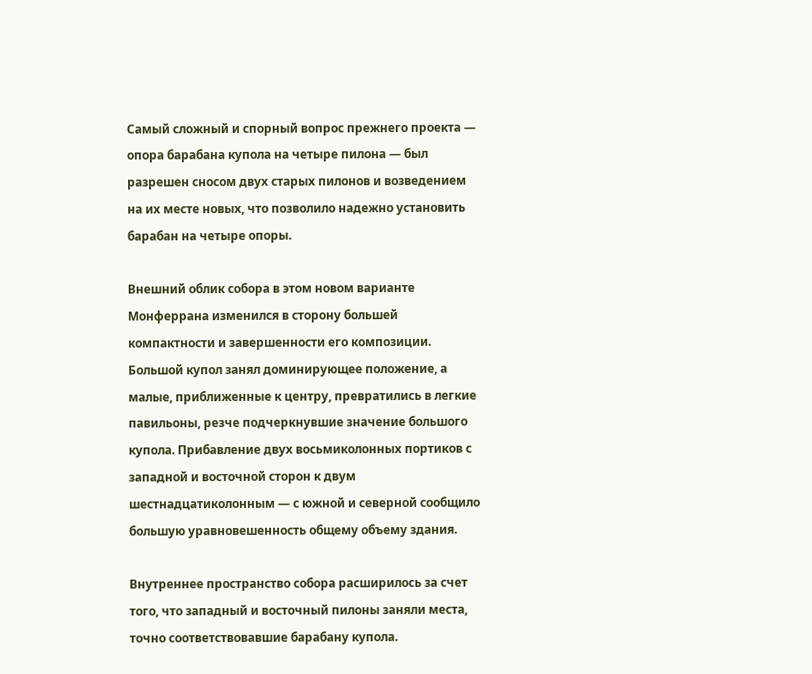Самый сложный и спорный вопрос прежнего проекта — опора барабана купола на четыре пилона — был разрешен сносом двух старых пилонов и возведением на их месте новых, что позволило надежно установить барабан на четыре опоры.

Внешний облик собора в этом новом варианте Монферрана изменился в сторону большей компактности и завершенности его композиции. Большой купол занял доминирующее положение, а малые, приближенные к центру, превратились в легкие павильоны, резче подчеркнувшие значение большого купола. Прибавление двух восьмиколонных портиков с западной и восточной сторон к двум шестнадцатиколонным — с южной и северной сообщило большую уравновешенность общему объему здания.

Внутреннее пространство собора расширилось за счет того, что западный и восточный пилоны заняли места, точно соответствовавшие барабану купола.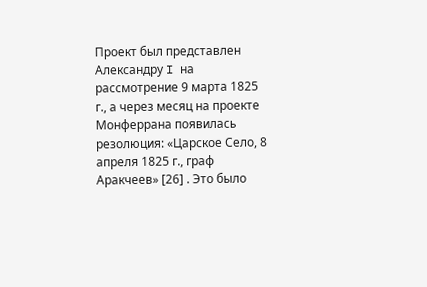Проект был представлен Александру I на рассмотрение 9 марта 1825 г., а через месяц на проекте Монферрана появилась резолюция: «Царское Село, 8 апреля 1825 г., граф Аракчеев» [26] . Это было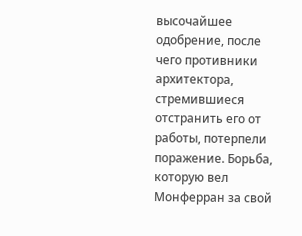высочайшее одобрение, после чего противники архитектора, стремившиеся отстранить его от работы, потерпели поражение. Борьба, которую вел Монферран за свой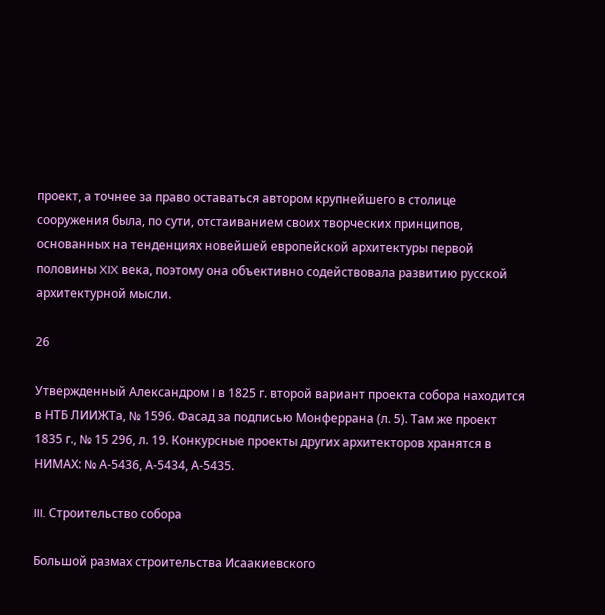проект, а точнее за право оставаться автором крупнейшего в столице сооружения была, по сути, отстаиванием своих творческих принципов, основанных на тенденциях новейшей европейской архитектуры первой половины XIX века, поэтому она объективно содействовала развитию русской архитектурной мысли.

26

Утвержденный Александром I в 1825 г. второй вариант проекта собора находится в НТБ ЛИИЖТа, № 1596. Фасад за подписью Монферрана (л. 5). Там же проект 1835 г., № 15 296, л. 19. Конкурсные проекты других архитекторов хранятся в НИМАХ: № А-5436, А-5434, А-5435.

III. Строительство собора

Большой размах строительства Исаакиевского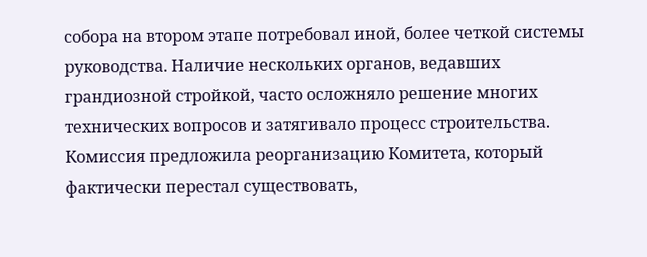собора на втором этапе потребовал иной, более четкой системы руководства. Наличие нескольких органов, ведавших грандиозной стройкой, часто осложняло решение многих технических вопросов и затягивало процесс строительства. Комиссия предложила реорганизацию Комитета, который фактически перестал существовать,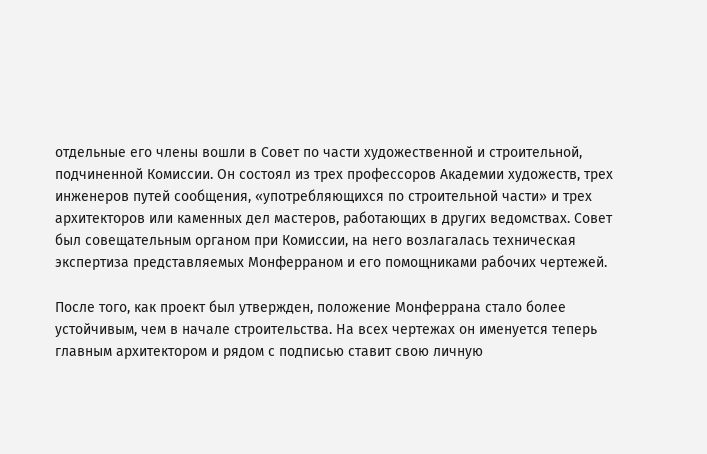отдельные его члены вошли в Совет по части художественной и строительной, подчиненной Комиссии. Он состоял из трех профессоров Академии художеств, трех инженеров путей сообщения, «употребляющихся по строительной части» и трех архитекторов или каменных дел мастеров, работающих в других ведомствах. Совет был совещательным органом при Комиссии, на него возлагалась техническая экспертиза представляемых Монферраном и его помощниками рабочих чертежей.

После того, как проект был утвержден, положение Монферрана стало более устойчивым, чем в начале строительства. На всех чертежах он именуется теперь главным архитектором и рядом с подписью ставит свою личную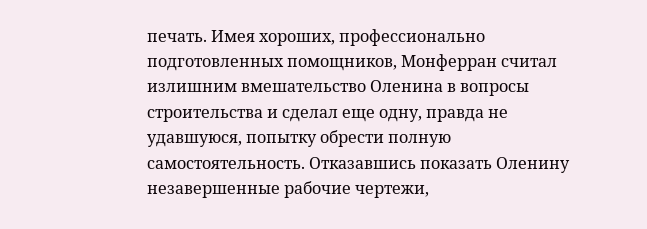печать. Имея хороших, профессионально подготовленных помощников, Монферран считал излишним вмешательство Оленина в вопросы строительства и сделал еще одну, правда не удавшуюся, попытку обрести полную самостоятельность. Отказавшись показать Оленину незавершенные рабочие чертежи,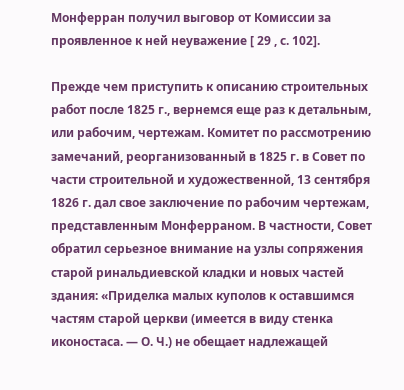Монферран получил выговор от Комиссии за проявленное к ней неуважение [ 29 , с. 102].

Прежде чем приступить к описанию строительных работ после 1825 г., вернемся еще раз к детальным, или рабочим, чертежам. Комитет по рассмотрению замечаний, реорганизованный в 1825 г. в Совет по части строительной и художественной, 13 сентября 1826 г. дал свое заключение по рабочим чертежам, представленным Монферраном. В частности, Совет обратил серьезное внимание на узлы сопряжения старой ринальдиевской кладки и новых частей здания: «Приделка малых куполов к оставшимся частям старой церкви (имеется в виду стенка иконостаса. — О. Ч.) не обещает надлежащей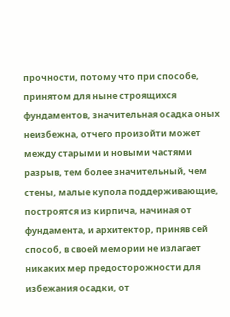прочности, потому что при способе, принятом для ныне строящихся фундаментов, значительная осадка оных неизбежна, отчего произойти может между старыми и новыми частями разрыв, тем более значительный, чем стены, малые купола поддерживающие, построятся из кирпича, начиная от фундамента, и архитектор, приняв сей способ, в своей мемории не излагает никаких мер предосторожности для избежания осадки, от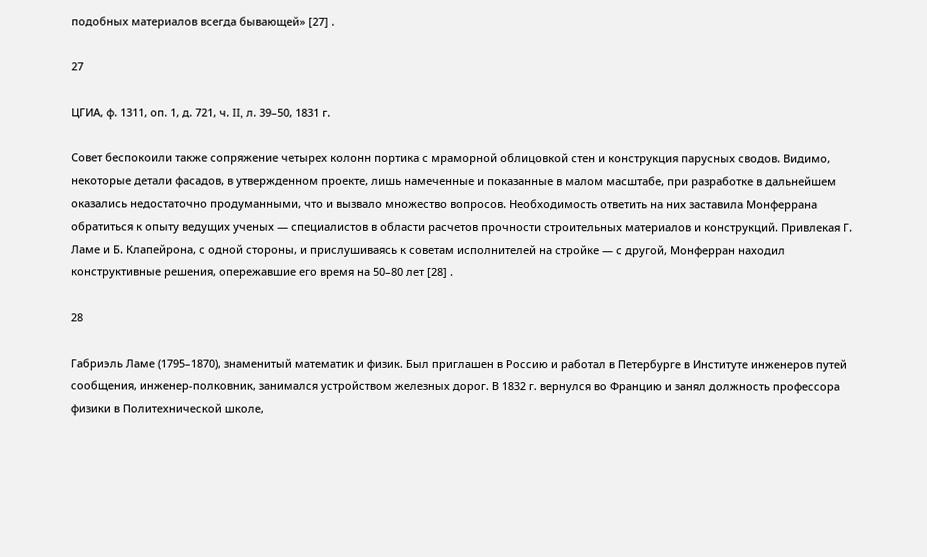подобных материалов всегда бывающей» [27] .

27

ЦГИА, ф. 1311, оп. 1, д. 721, ч. II, л. 39–50, 1831 г.

Совет беспокоили также сопряжение четырех колонн портика с мраморной облицовкой стен и конструкция парусных сводов. Видимо, некоторые детали фасадов, в утвержденном проекте, лишь намеченные и показанные в малом масштабе, при разработке в дальнейшем оказались недостаточно продуманными, что и вызвало множество вопросов. Необходимость ответить на них заставила Монферрана обратиться к опыту ведущих ученых — специалистов в области расчетов прочности строительных материалов и конструкций. Привлекая Г. Ламе и Б. Клапейрона, с одной стороны, и прислушиваясь к советам исполнителей на стройке — с другой, Монферран находил конструктивные решения, опережавшие его время на 50–80 лет [28] .

28

Габриэль Ламе (1795–1870), знаменитый математик и физик. Был приглашен в Россию и работал в Петербурге в Институте инженеров путей сообщения, инженер-полковник, занимался устройством железных дорог. В 1832 г. вернулся во Францию и занял должность профессора физики в Политехнической школе,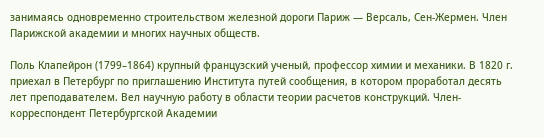занимаясь одновременно строительством железной дороги Париж — Версаль, Сен-Жермен. Член Парижской академии и многих научных обществ.

Поль Клапейрон (1799–1864) крупный французский ученый, профессор химии и механики. В 1820 г. приехал в Петербург по приглашению Института путей сообщения, в котором проработал десять лет преподавателем. Вел научную работу в области теории расчетов конструкций. Член-корреспондент Петербургской Академии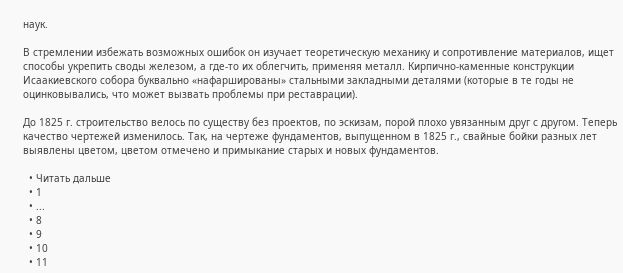наук.

В стремлении избежать возможных ошибок он изучает теоретическую механику и сопротивление материалов, ищет способы укрепить своды железом, а где-то их облегчить, применяя металл. Кирпично-каменные конструкции Исаакиевского собора буквально «нафаршированы» стальными закладными деталями (которые в те годы не оцинковывались, что может вызвать проблемы при реставрации).

До 1825 г. строительство велось по существу без проектов, по эскизам, порой плохо увязанным друг с другом. Теперь качество чертежей изменилось. Так, на чертеже фундаментов, выпущенном в 1825 г., свайные бойки разных лет выявлены цветом, цветом отмечено и примыкание старых и новых фундаментов.

  • Читать дальше
  • 1
  • ...
  • 8
  • 9
  • 10
  • 11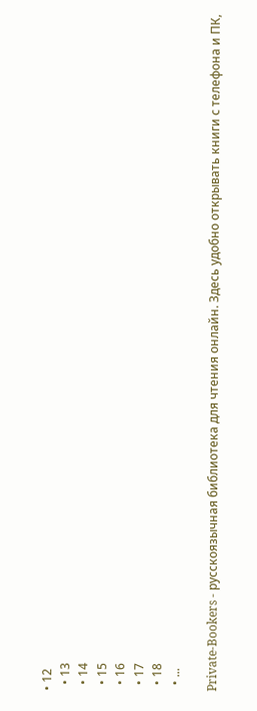• 12
  • 13
  • 14
  • 15
  • 16
  • 17
  • 18
  • ...

Private-Bookers - русскоязычная библиотека для чтения онлайн. Здесь удобно открывать книги с телефона и ПК,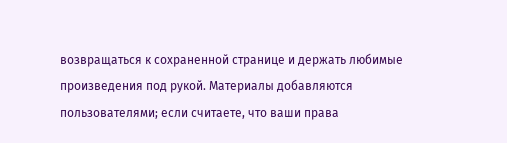возвращаться к сохраненной странице и держать любимые произведения под рукой. Материалы добавляются пользователями; если считаете, что ваши права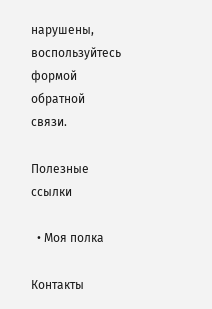нарушены, воспользуйтесь формой обратной связи.

Полезные ссылки

  • Моя полка

Контакты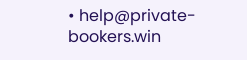• help@private-bookers.win